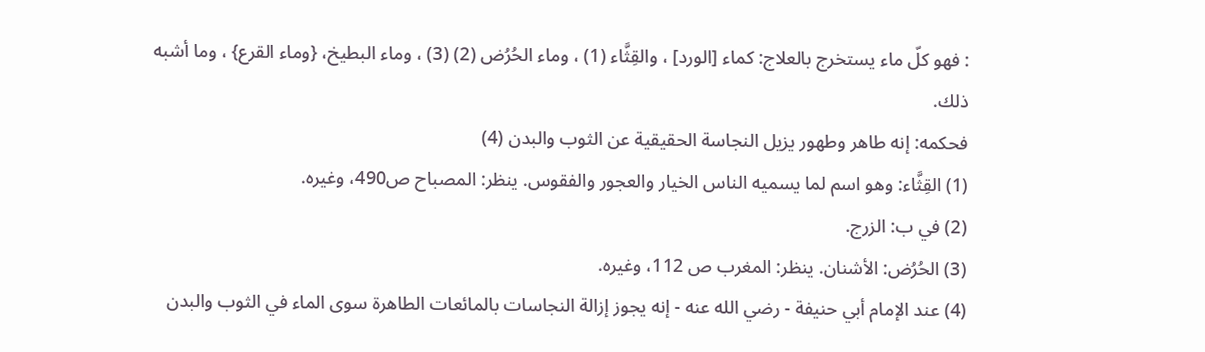: فهو كلّ ماء يستخرج بالعلاج: كماء [الورد] ، والقِثَّاء (1) ، وماء الحُرُض (2) (3) ، وماء البطيخ، {وماء القرع} ، وما أشبه ذلك.
فحكمه: إنه طاهر وطهور يزيل النجاسة الحقيقية عن الثوب والبدن (4)
(1) القِثَّاء: وهو اسم لما يسميه الناس الخيار والعجور والفقوس. ينظر: المصباح ص490، وغيره.
(2) في ب: الزرج.
(3) الحُرُض: الأشنان. ينظر: المغرب ص 112، وغيره.
(4) عند الإمام أبي حنيفة - رضي الله عنه - إنه يجوز إزالة النجاسات بالمائعات الطاهرة سوى الماء في الثوب والبدن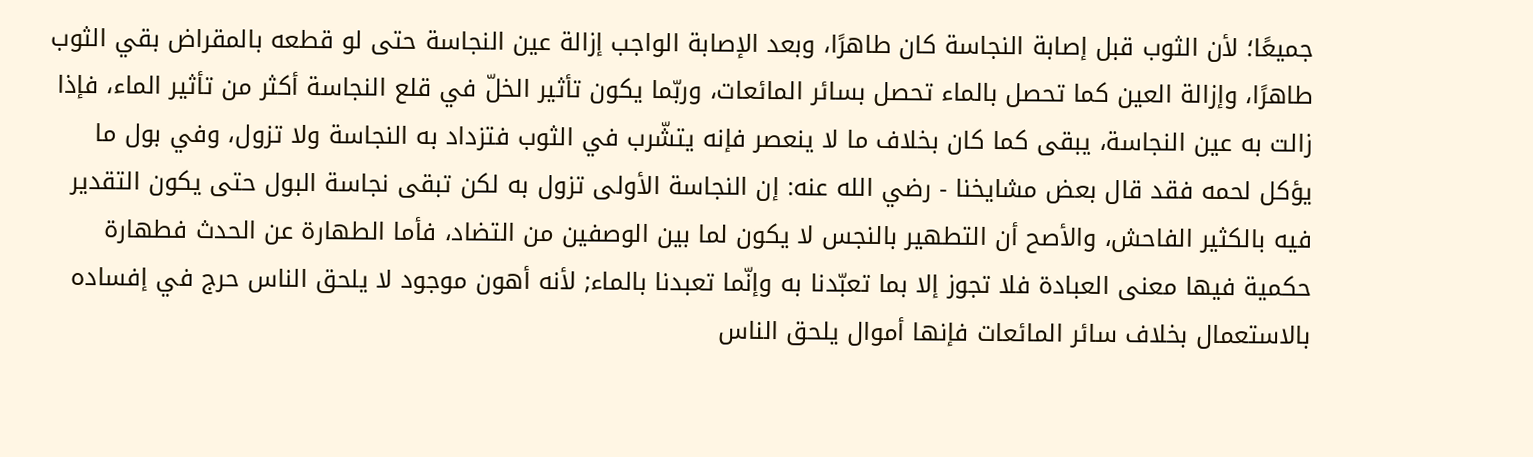جميعًا؛ لأن الثوب قبل إصابة النجاسة كان طاهرًا، وبعد الإصابة الواجب إزالة عين النجاسة حتى لو قطعه بالمقراض بقي الثوب طاهرًا، وإزالة العين كما تحصل بالماء تحصل بسائر المائعات، وربّما يكون تأثير الخلّ في قلع النجاسة أكثر من تأثير الماء، فإذا زالت به عين النجاسة، يبقى كما كان بخلاف ما لا ينعصر فإنه يتشّرب في الثوب فتزداد به النجاسة ولا تزول، وفي بول ما يؤكل لحمه فقد قال بعض مشايخنا - رضي الله عنه: إن النجاسة الأولى تزول به لكن تبقى نجاسة البول حتى يكون التقدير فيه بالكثير الفاحش، والأصح أن التطهير بالنجس لا يكون لما بين الوصفين من التضاد، فأما الطهارة عن الحدث فطهارة حكمية فيها معنى العبادة فلا تجوز إلا بما تعبّدنا به وإنّما تعبدنا بالماء; لأنه أهون موجود لا يلحق الناس حرج في إفساده بالاستعمال بخلاف سائر المائعات فإنها أموال يلحق الناس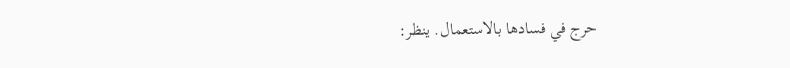حرج في فسادها بالاستعمال. ينظر: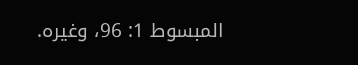المبسوط 1: 96، وغيره.